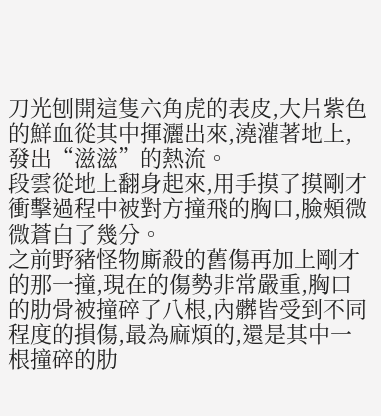刀光刨開這隻六角虎的表皮,大片紫色的鮮血從其中揮灑出來,澆灌著地上,發出“滋滋”的熱流。
段雲從地上翻身起來,用手摸了摸剛才衝擊過程中被對方撞飛的胸口,臉頰微微蒼白了幾分。
之前野豬怪物廝殺的舊傷再加上剛才的那一撞,現在的傷勢非常嚴重,胸口的肋骨被撞碎了八根,內髒皆受到不同程度的損傷,最為麻煩的,還是其中一根撞碎的肋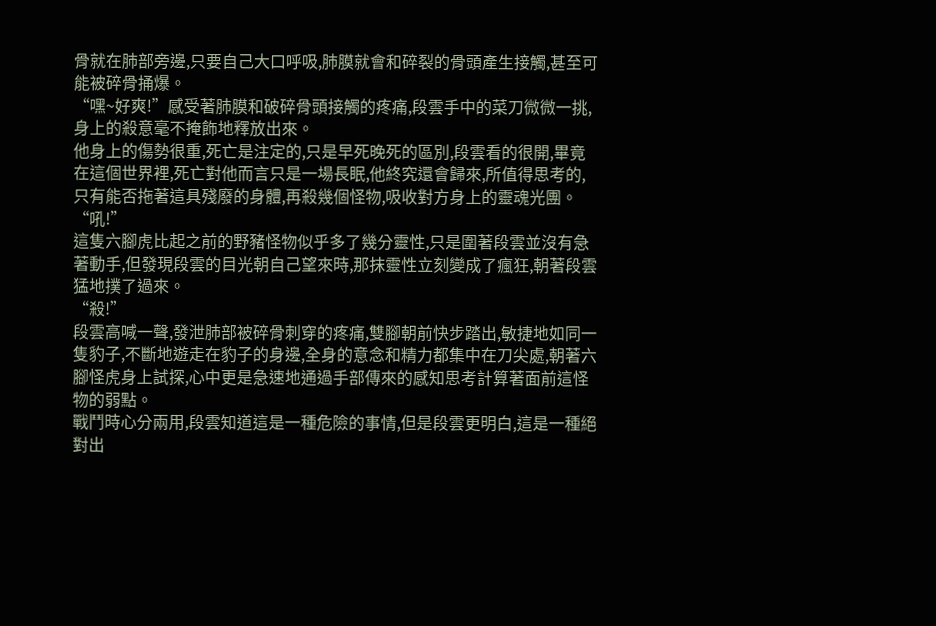骨就在肺部旁邊,只要自己大口呼吸,肺膜就會和碎裂的骨頭產生接觸,甚至可能被碎骨捅爆。
“嘿~好爽!”感受著肺膜和破碎骨頭接觸的疼痛,段雲手中的菜刀微微一挑,身上的殺意毫不掩飾地釋放出來。
他身上的傷勢很重,死亡是注定的,只是早死晚死的區別,段雲看的很開,畢竟在這個世界裡,死亡對他而言只是一場長眠,他終究還會歸來,所值得思考的,只有能否拖著這具殘廢的身體,再殺幾個怪物,吸收對方身上的靈魂光團。
“吼!”
這隻六腳虎比起之前的野豬怪物似乎多了幾分靈性,只是圍著段雲並沒有急著動手,但發現段雲的目光朝自己望來時,那抹靈性立刻變成了瘋狂,朝著段雲猛地撲了過來。
“殺!”
段雲高喊一聲,發泄肺部被碎骨刺穿的疼痛,雙腳朝前快步踏出,敏捷地如同一隻豹子,不斷地遊走在豹子的身邊,全身的意念和精力都集中在刀尖處,朝著六腳怪虎身上試探,心中更是急速地通過手部傳來的感知思考計算著面前這怪物的弱點。
戰鬥時心分兩用,段雲知道這是一種危險的事情,但是段雲更明白,這是一種絕對出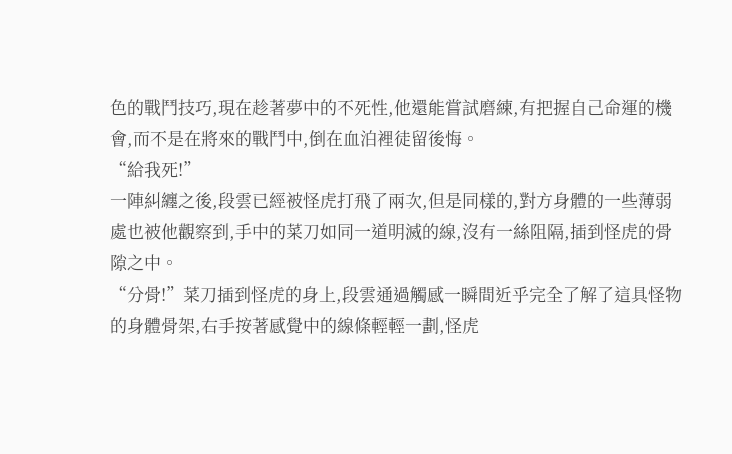色的戰鬥技巧,現在趁著夢中的不死性,他還能嘗試磨練,有把握自己命運的機會,而不是在將來的戰鬥中,倒在血泊裡徒留後悔。
“給我死!”
一陣糾纏之後,段雲已經被怪虎打飛了兩次,但是同樣的,對方身體的一些薄弱處也被他觀察到,手中的菜刀如同一道明滅的線,沒有一絲阻隔,插到怪虎的骨隙之中。
“分骨!”菜刀插到怪虎的身上,段雲通過觸感一瞬間近乎完全了解了這具怪物的身體骨架,右手按著感覺中的線條輕輕一劃,怪虎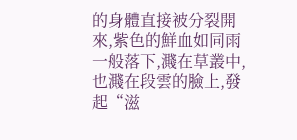的身體直接被分裂開來,紫色的鮮血如同雨一般落下,濺在草叢中,也濺在段雲的臉上,發起“滋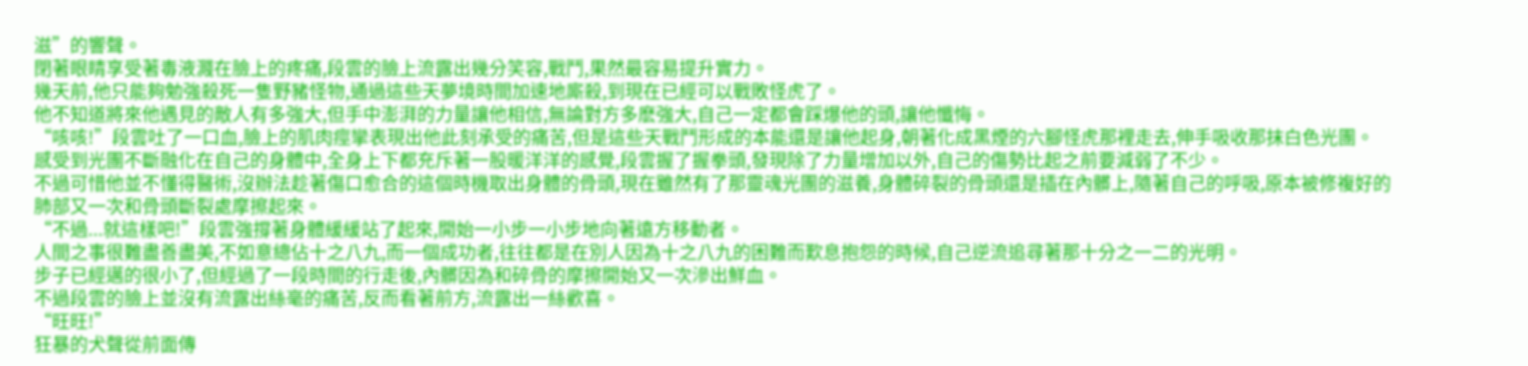滋”的響聲。
閉著眼睛享受著毒液濺在臉上的疼痛,段雲的臉上流露出幾分笑容,戰鬥,果然最容易提升實力。
幾天前,他只能夠勉強殺死一隻野豬怪物,通過這些天夢境時間加速地廝殺,到現在已經可以戰敗怪虎了。
他不知道將來他遇見的敵人有多強大,但手中澎湃的力量讓他相信,無論對方多麽強大,自己一定都會踩爆他的頭,讓他懺悔。
“咳咳!”段雲吐了一口血,臉上的肌肉痙攣表現出他此刻承受的痛苦,但是這些天戰鬥形成的本能還是讓他起身,朝著化成黑煙的六腳怪虎那裡走去,伸手吸收那抹白色光團。
感受到光團不斷融化在自己的身體中,全身上下都充斥著一股暖洋洋的感覺,段雲握了握拳頭,發現除了力量增加以外,自己的傷勢比起之前要減弱了不少。
不過可惜他並不懂得醫術,沒辦法趁著傷口愈合的這個時機取出身體的骨頭,現在雖然有了那靈魂光團的滋養,身體碎裂的骨頭還是插在內髒上,隨著自己的呼吸,原本被修複好的肺部又一次和骨頭斷裂處摩擦起來。
“不過...就這樣吧!”段雲強撐著身體緩緩站了起來,開始一小步一小步地向著遠方移動者。
人間之事很難盡善盡美,不如意總佔十之八九,而一個成功者,往往都是在別人因為十之八九的困難而歎息抱怨的時候,自己逆流追尋著那十分之一二的光明。
步子已經邁的很小了,但經過了一段時間的行走後,內髒因為和碎骨的摩擦開始又一次滲出鮮血。
不過段雲的臉上並沒有流露出絲毫的痛苦,反而看著前方,流露出一絲歡喜。
“旺旺!”
狂暴的犬聲從前面傳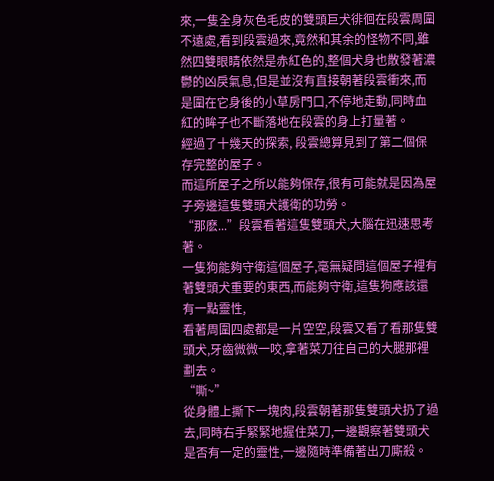來,一隻全身灰色毛皮的雙頭巨犬徘徊在段雲周圍不遠處,看到段雲過來,竟然和其余的怪物不同,雖然四雙眼睛依然是赤紅色的,整個犬身也散發著濃鬱的凶戾氣息,但是並沒有直接朝著段雲衝來,而是圍在它身後的小草房門口,不停地走動,同時血紅的眸子也不斷落地在段雲的身上打量著。
經過了十幾天的探索, 段雲總算見到了第二個保存完整的屋子。
而這所屋子之所以能夠保存,很有可能就是因為屋子旁邊這隻雙頭犬護衛的功勞。
“那麽...”段雲看著這隻雙頭犬,大腦在迅速思考著。
一隻狗能夠守衛這個屋子,毫無疑問這個屋子裡有著雙頭犬重要的東西,而能夠守衛,這隻狗應該還有一點靈性,
看著周圍四處都是一片空空,段雲又看了看那隻雙頭犬,牙齒微微一咬,拿著菜刀往自己的大腿那裡劃去。
“嘶~”
從身體上撕下一塊肉,段雲朝著那隻雙頭犬扔了過去,同時右手緊緊地握住菜刀,一邊觀察著雙頭犬是否有一定的靈性,一邊隨時準備著出刀廝殺。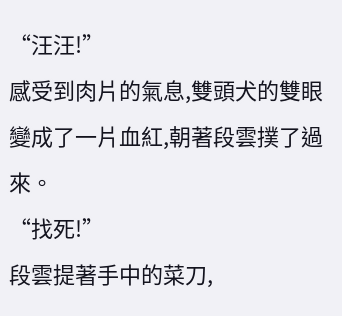“汪汪!”
感受到肉片的氣息,雙頭犬的雙眼變成了一片血紅,朝著段雲撲了過來。
“找死!”
段雲提著手中的菜刀,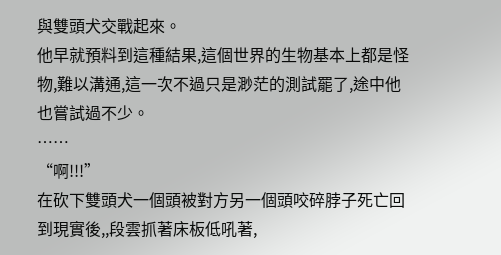與雙頭犬交戰起來。
他早就預料到這種結果,這個世界的生物基本上都是怪物,難以溝通,這一次不過只是渺茫的測試罷了,途中他也嘗試過不少。
……
“啊!!!”
在砍下雙頭犬一個頭被對方另一個頭咬碎脖子死亡回到現實後,,段雲抓著床板低吼著,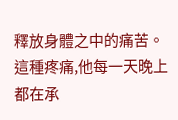釋放身體之中的痛苦。
這種疼痛,他每一天晚上都在承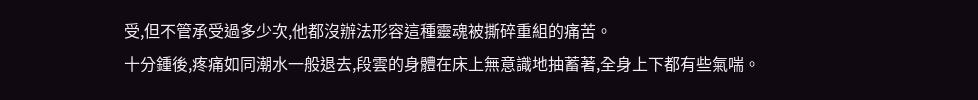受,但不管承受過多少次,他都沒辦法形容這種靈魂被撕碎重組的痛苦。
十分鍾後,疼痛如同潮水一般退去,段雲的身體在床上無意識地抽蓄著,全身上下都有些氣喘。